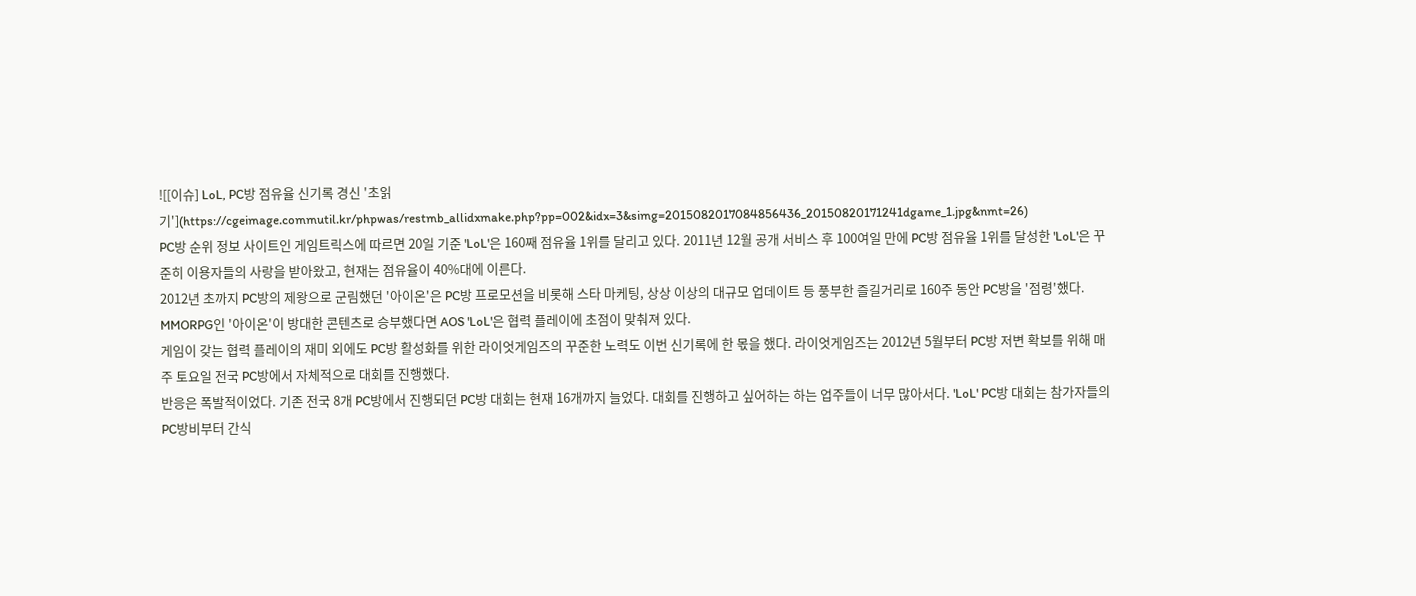![[이슈] LoL, PC방 점유율 신기록 경신 '초읽기'](https://cgeimage.commutil.kr/phpwas/restmb_allidxmake.php?pp=002&idx=3&simg=2015082017084856436_20150820171241dgame_1.jpg&nmt=26)
PC방 순위 정보 사이트인 게임트릭스에 따르면 20일 기준 'LoL'은 160째 점유율 1위를 달리고 있다. 2011년 12월 공개 서비스 후 100여일 만에 PC방 점유율 1위를 달성한 'LoL'은 꾸준히 이용자들의 사랑을 받아왔고, 현재는 점유율이 40%대에 이른다.
2012년 초까지 PC방의 제왕으로 군림했던 '아이온'은 PC방 프로모션을 비롯해 스타 마케팅, 상상 이상의 대규모 업데이트 등 풍부한 즐길거리로 160주 동안 PC방을 '점령'했다. MMORPG인 '아이온'이 방대한 콘텐츠로 승부했다면 AOS 'LoL'은 협력 플레이에 초점이 맞춰져 있다.
게임이 갖는 협력 플레이의 재미 외에도 PC방 활성화를 위한 라이엇게임즈의 꾸준한 노력도 이번 신기록에 한 몫을 했다. 라이엇게임즈는 2012년 5월부터 PC방 저변 확보를 위해 매주 토요일 전국 PC방에서 자체적으로 대회를 진행했다.
반응은 폭발적이었다. 기존 전국 8개 PC방에서 진행되던 PC방 대회는 현재 16개까지 늘었다. 대회를 진행하고 싶어하는 하는 업주들이 너무 많아서다. 'LoL' PC방 대회는 참가자들의 PC방비부터 간식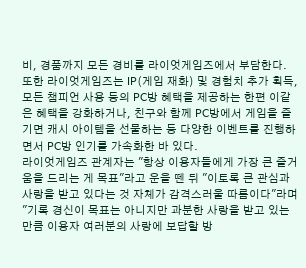비, 경품까지 모든 경비를 라이엇게임즈에서 부담한다.
또한 라이엇게임즈는 IP(게임 재화) 및 경험치 추가 획득, 모든 챔피언 사용 등의 PC방 혜택을 제공하는 한편 이같은 혜택을 강화하거나, 친구와 함께 PC방에서 게임을 즐기면 캐시 아이템을 선물하는 등 다양한 이벤트를 진행하면서 PC방 인기를 가속화한 바 있다.
라이엇게임즈 관계자는 "항상 이용자들에게 가장 큰 즐거움을 드리는 게 목표"라고 운을 뗀 뒤 "이토록 큰 관심과 사랑을 받고 있다는 것 자체가 감격스러울 따름이다"라며 "기록 경신이 목표는 아니지만 과분한 사랑을 받고 있는 만큼 이용자 여러분의 사랑에 보답할 방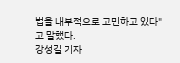법을 내부적으로 고민하고 있다"고 말했다.
강성길 기자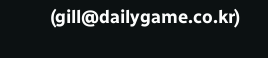(gill@dailygame.co.kr)